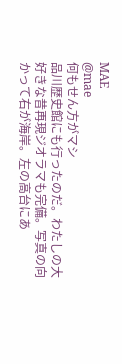MAE
@mae
何もせん方がマシ
品川歴史館にも行ったのだ。わたしの大好きな昔再現ジオラマも完備。写真の向かって右が海岸。左の高台にあ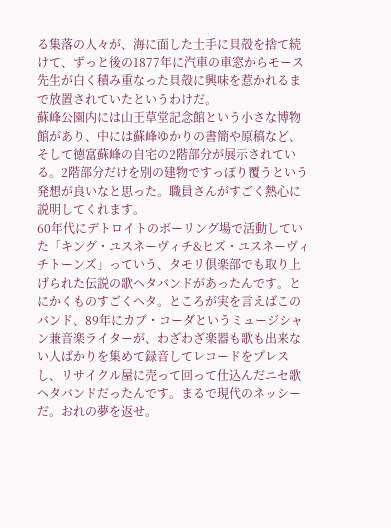る集落の人々が、海に面した土手に貝殻を捨て続けて、ずっと後の1877年に汽車の車窓からモース先生が白く積み重なった貝殻に興味を惹かれるまで放置されていたというわけだ。
蘇峰公園内には山王草堂記念館という小さな博物館があり、中には蘇峰ゆかりの書簡や原稿など、そして徳富蘇峰の自宅の2階部分が展示されている。2階部分だけを別の建物ですっぽり覆うという発想が良いなと思った。職員さんがすごく熱心に説明してくれます。
60年代にデトロイトのボーリング場で活動していた「キング・ユスネーヴィチ&ヒズ・ユスネーヴィチトーンズ」っていう、タモリ倶楽部でも取り上げられた伝説の歌ヘタバンドがあったんです。とにかくものすごくヘタ。ところが実を言えばこのバンド、89年にカブ・コーダというミュージシャン兼音楽ライターが、わざわざ楽器も歌も出来ない人ばかりを集めて録音してレコードをプレスし、リサイクル屋に売って回って仕込んだニセ歌ヘタバンドだったんです。まるで現代のネッシーだ。おれの夢を返せ。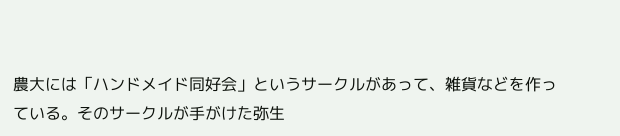農大には「ハンドメイド同好会」というサークルがあって、雑貨などを作っている。そのサークルが手がけた弥生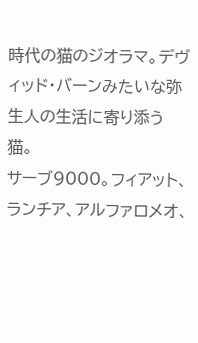時代の猫のジオラマ。デヴィッド・バーンみたいな弥生人の生活に寄り添う猫。
サーブ9000。フィアット、ランチア、アルファロメオ、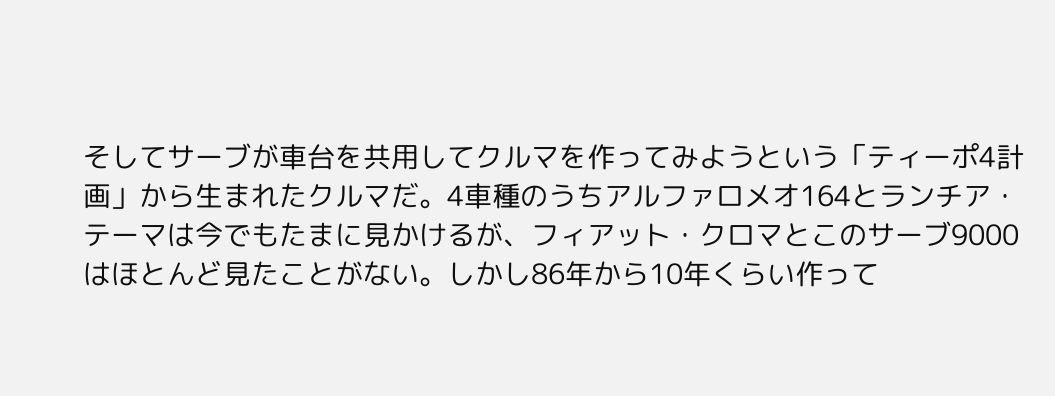そしてサーブが車台を共用してクルマを作ってみようという「ティーポ4計画」から生まれたクルマだ。4車種のうちアルファロメオ164とランチア・テーマは今でもたまに見かけるが、フィアット・クロマとこのサーブ9000はほとんど見たことがない。しかし86年から10年くらい作って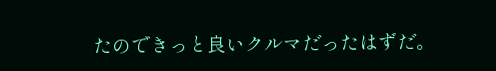たのできっと良いクルマだったはずだ。